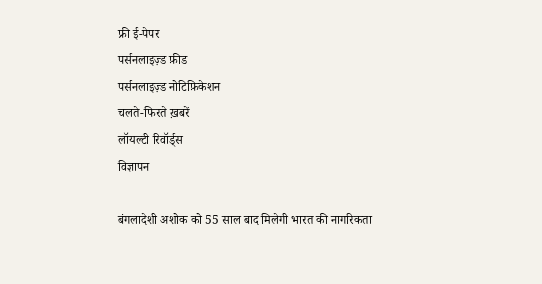फ्री ई-पेपर
पर्सनलाइज़्ड फ़ीड
पर्सनलाइज़्ड नोटिफ़िकेशन
चलते-फिरते ख़बरें
लॉयल्टी रिवॉर्ड्स
विज्ञापन

बंगलादेशी अशोक को 55 साल बाद मिलेगी भारत की नागरिकता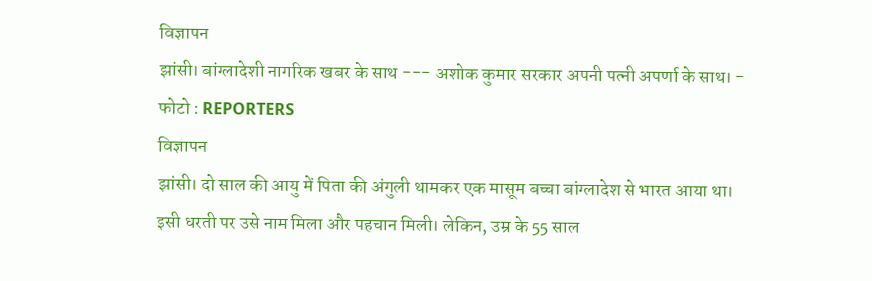विज्ञापन
झांसी। बांग्लादेशी नागरिक खबर के साथ --- अशोक कुमार सरकार अपनी पत्नी अपर्णा के साथ। - फोटो : REPORTERS
विज्ञापन
झांसी। दो साल की आयु में पिता की अंगुली थामकर एक मासूम बच्चा बांग्लादेश से भारत आया था। इसी धरती पर उसे नाम मिला और पहचान मिली। लेकिन, उम्र के 55 साल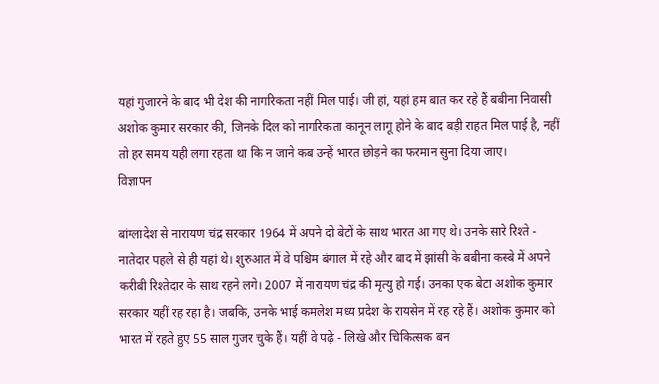यहां गुजारने के बाद भी देश की नागरिकता नहीं मिल पाई। जी हां, यहां हम बात कर रहे हैं बबीना निवासी अशोक कुमार सरकार की, जिनके दिल को नागरिकता कानून लागू होने के बाद बड़ी राहत मिल पाई है, नहीं तो हर समय यही लगा रहता था कि न जाने कब उन्हें भारत छोड़ने का फरमान सुना दिया जाए।
विज्ञापन

बांग्लादेश से नारायण चंद्र सरकार 1964 में अपने दो बेटों के साथ भारत आ गए थे। उनके सारे रिश्ते - नातेदार पहले से ही यहां थे। शुरुआत में वे पश्चिम बंगाल में रहे और बाद में झांसी के बबीना कस्बे में अपने करीबी रिश्तेदार के साथ रहने लगे। 2007 में नारायण चंद्र की मृत्यु हो गई। उनका एक बेटा अशोक कुमार सरकार यहीं रह रहा है। जबकि, उनके भाई कमलेश मध्य प्रदेश के रायसेन में रह रहे हैं। अशोक कुमार को भारत में रहते हुए 55 साल गुजर चुके हैं। यहीं वे पढ़े - लिखे और चिकित्सक बन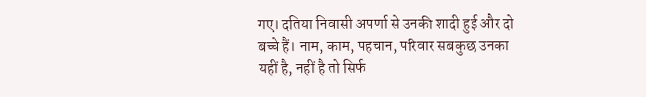गए। दतिया निवासी अपर्णा से उनकी शादी हुई और दो बच्चे हैं। नाम, काम, पहचान, परिवार सबकुछ उनका यहीं है, नहीं है तो सिर्फ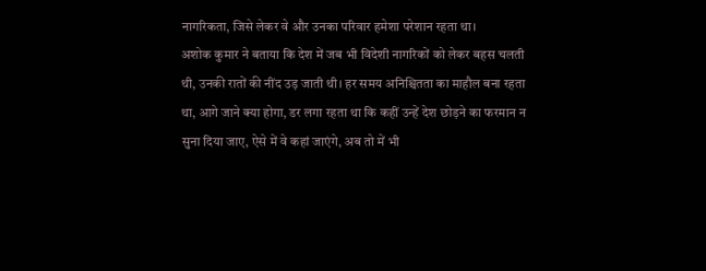नागरिकता, जिसे लेकर वे और उनका परिवार हमेशा परेशान रहता था।
अशोक कुमार ने बताया कि देश में जब भी विदेशी नागरिकों को लेकर बहस चलती थी, उनकी रातों की नींद उड़ जाती थी। हर समय अनिश्चितता का माहौल बना रहता था, आगे जाने क्या होगा, डर लगा रहता था कि कहीं उन्हें देश छोड़ने का फरमान न सुना दिया जाए, ऐसे में वे कहां जाएंगे, अब तो में भी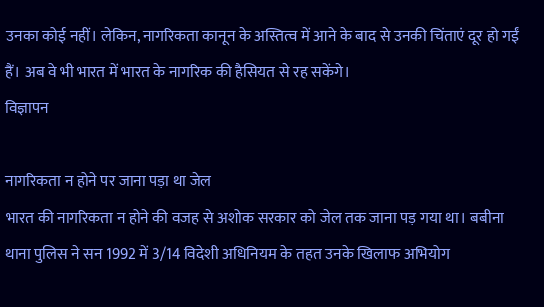उनका कोई नहीं। लेकिन, नागरिकता कानून के अस्तित्व में आने के बाद से उनकी चिंताएं दूर हो गईं हैं। अब वे भी भारत में भारत के नागरिक की हैसियत से रह सकेंगे।
विज्ञापन

नागरिकता न होने पर जाना पड़ा था जेल
भारत की नागरिकता न होने की वजह से अशोक सरकार को जेल तक जाना पड़ गया था। बबीना थाना पुलिस ने सन 1992 में 3/14 विदेशी अधिनियम के तहत उनके खिलाफ अभियोग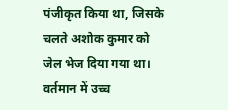पंजीकृत किया था, जिसके चलते अशोक कुमार को जेल भेज दिया गया था। वर्तमान में उच्च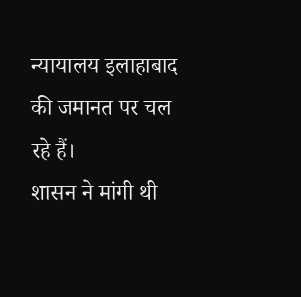न्यायालय इलाहाबाद की जमानत पर चल रहे हैं।
शासन ने मांगी थी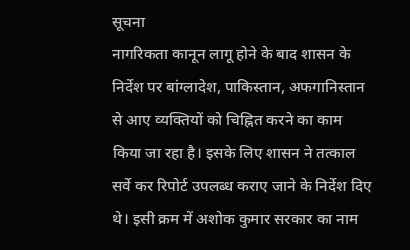सूचना
नागरिकता कानून लागू होने के बाद शासन के निर्देश पर बांग्लादेश, पाकिस्तान, अफगानिस्तान से आए व्यक्तियों को चिह्नित करने का काम किया जा रहा है। इसके लिए शासन ने तत्काल सर्वे कर रिपोर्ट उपलब्ध कराए जाने के निर्देश दिए थे। इसी क्रम में अशोक कुमार सरकार का नाम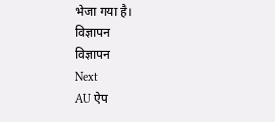भेजा गया है।
विज्ञापन
विज्ञापन
Next
AU ऐप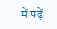में पढ़ें